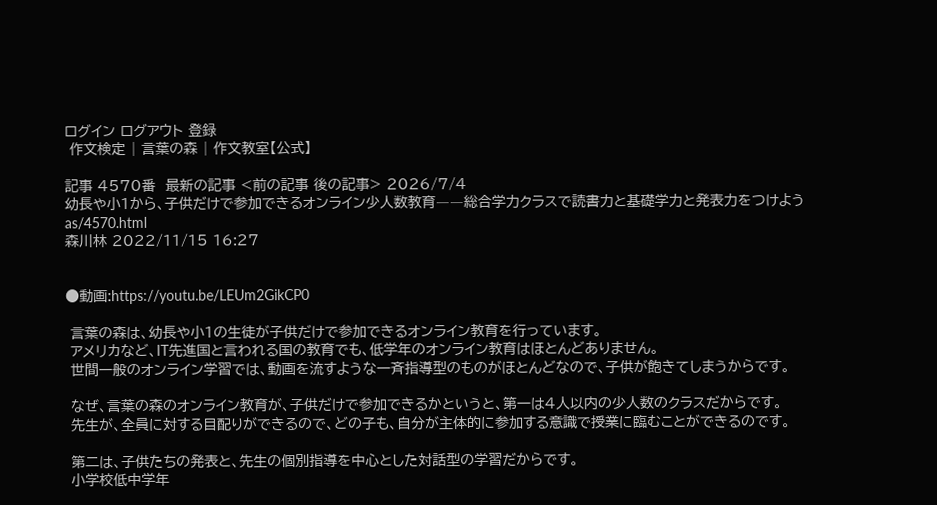ログイン ログアウト 登録
 作文検定 | 言葉の森 | 作文教室【公式】

記事 4570番  最新の記事 <前の記事 後の記事> 2026/7/4
幼長や小1から、子供だけで参加できるオンライン少人数教育――総合学力クラスで読書力と基礎学力と発表力をつけよう as/4570.html
森川林 2022/11/15 16:27


●動画:https://youtu.be/LEUm2GikCP0

 言葉の森は、幼長や小1の生徒が子供だけで参加できるオンライン教育を行っています。
 アメリカなど、IT先進国と言われる国の教育でも、低学年のオンライン教育はほとんどありません。
 世間一般のオンライン学習では、動画を流すような一斉指導型のものがほとんどなので、子供が飽きてしまうからです。

 なぜ、言葉の森のオンライン教育が、子供だけで参加できるかというと、第一は4人以内の少人数のクラスだからです。
 先生が、全員に対する目配りができるので、どの子も、自分が主体的に参加する意識で授業に臨むことができるのです。

 第二は、子供たちの発表と、先生の個別指導を中心とした対話型の学習だからです。
 小学校低中学年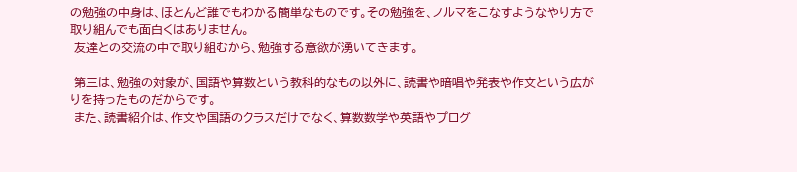の勉強の中身は、ほとんど誰でもわかる簡単なものです。その勉強を、ノルマをこなすようなやり方で取り組んでも面白くはありません。
 友達との交流の中で取り組むから、勉強する意欲が湧いてきます。

 第三は、勉強の対象が、国語や算数という教科的なもの以外に、読書や暗唱や発表や作文という広がりを持ったものだからです。
 また、読書紹介は、作文や国語のクラスだけでなく、算数数学や英語やプログ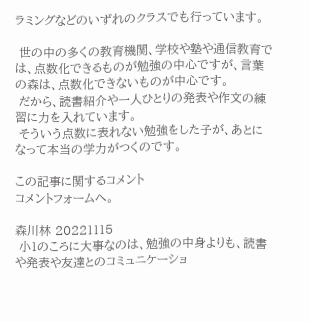ラミングなどのいずれのクラスでも行っています。

 世の中の多くの教育機関、学校や塾や通信教育では、点数化できるものが勉強の中心ですが、言葉の森は、点数化できないものが中心です。
 だから、読書紹介や一人ひとりの発表や作文の練習に力を入れています。
 そういう点数に表れない勉強をした子が、あとになって本当の学力がつくのです。

この記事に関するコメント
コメントフォームへ。

森川林 20221115
 小1のころに大事なのは、勉強の中身よりも、読書や発表や友達とのコミュニケーショ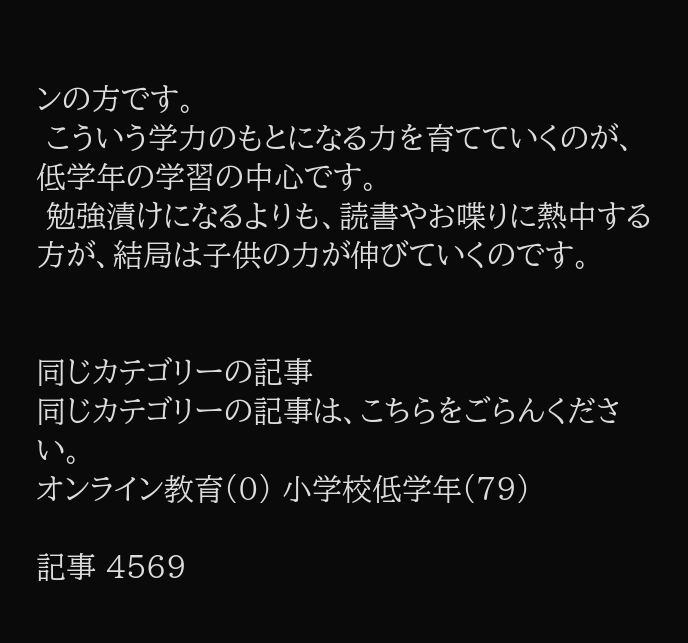ンの方です。
 こういう学力のもとになる力を育てていくのが、低学年の学習の中心です。
 勉強漬けになるよりも、読書やお喋りに熱中する方が、結局は子供の力が伸びていくのです。


同じカテゴリーの記事
同じカテゴリーの記事は、こちらをごらんください。
オンライン教育(0) 小学校低学年(79)

記事 4569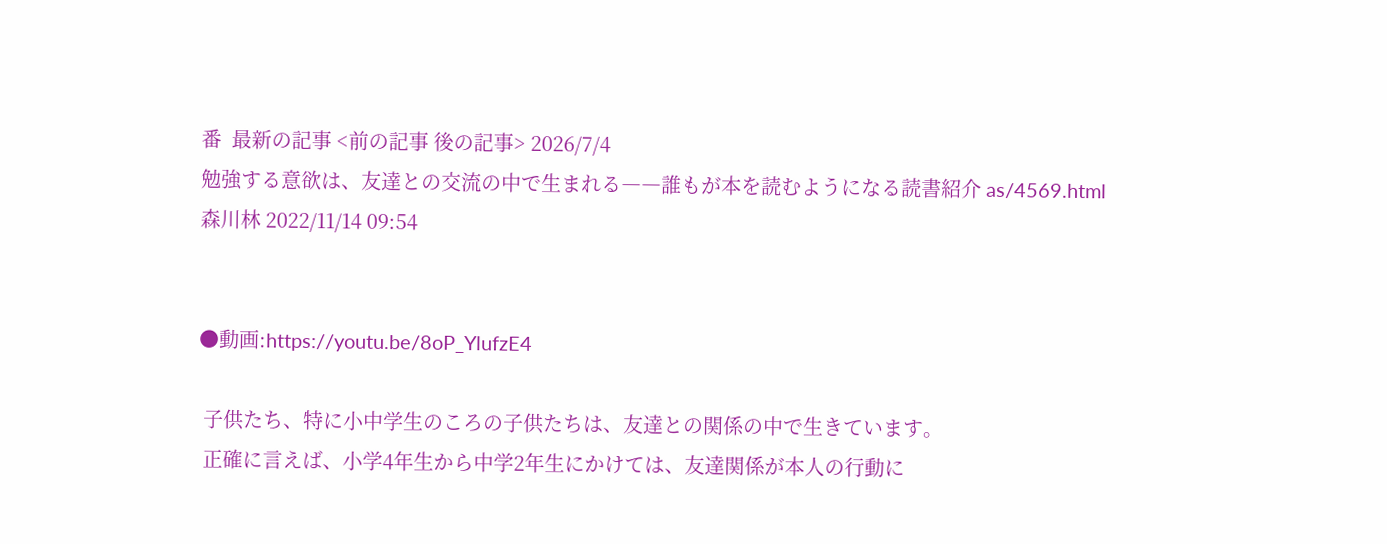番  最新の記事 <前の記事 後の記事> 2026/7/4
勉強する意欲は、友達との交流の中で生まれる――誰もが本を読むようになる読書紹介 as/4569.html
森川林 2022/11/14 09:54


●動画:https://youtu.be/8oP_YlufzE4

 子供たち、特に小中学生のころの子供たちは、友達との関係の中で生きています。
 正確に言えば、小学4年生から中学2年生にかけては、友達関係が本人の行動に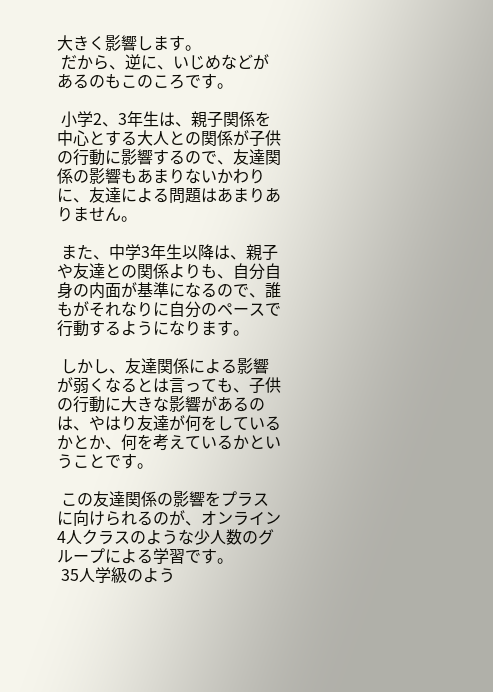大きく影響します。
 だから、逆に、いじめなどがあるのもこのころです。

 小学2、3年生は、親子関係を中心とする大人との関係が子供の行動に影響するので、友達関係の影響もあまりないかわりに、友達による問題はあまりありません。

 また、中学3年生以降は、親子や友達との関係よりも、自分自身の内面が基準になるので、誰もがそれなりに自分のペースで行動するようになります。

 しかし、友達関係による影響が弱くなるとは言っても、子供の行動に大きな影響があるのは、やはり友達が何をしているかとか、何を考えているかということです。

 この友達関係の影響をプラスに向けられるのが、オンライン4人クラスのような少人数のグループによる学習です。
 35人学級のよう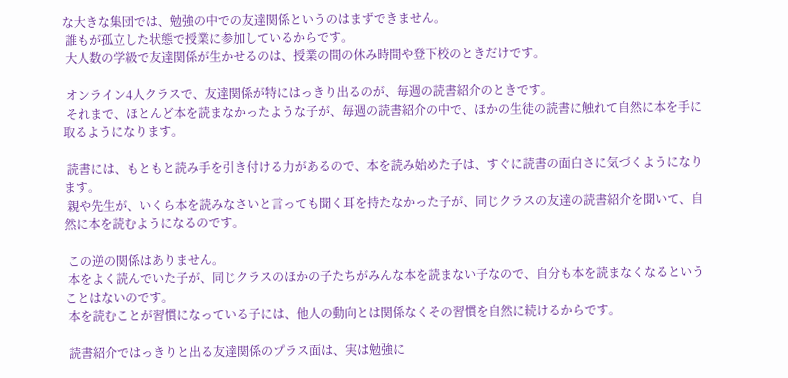な大きな集団では、勉強の中での友達関係というのはまずできません。
 誰もが孤立した状態で授業に参加しているからです。
 大人数の学級で友達関係が生かせるのは、授業の間の休み時間や登下校のときだけです。

 オンライン4人クラスで、友達関係が特にはっきり出るのが、毎週の読書紹介のときです。
 それまで、ほとんど本を読まなかったような子が、毎週の読書紹介の中で、ほかの生徒の読書に触れて自然に本を手に取るようになります。

 読書には、もともと読み手を引き付ける力があるので、本を読み始めた子は、すぐに読書の面白さに気づくようになります。
 親や先生が、いくら本を読みなさいと言っても聞く耳を持たなかった子が、同じクラスの友達の読書紹介を聞いて、自然に本を読むようになるのです。

 この逆の関係はありません。
 本をよく読んでいた子が、同じクラスのほかの子たちがみんな本を読まない子なので、自分も本を読まなくなるということはないのです。
 本を読むことが習慣になっている子には、他人の動向とは関係なくその習慣を自然に続けるからです。

 読書紹介ではっきりと出る友達関係のプラス面は、実は勉強に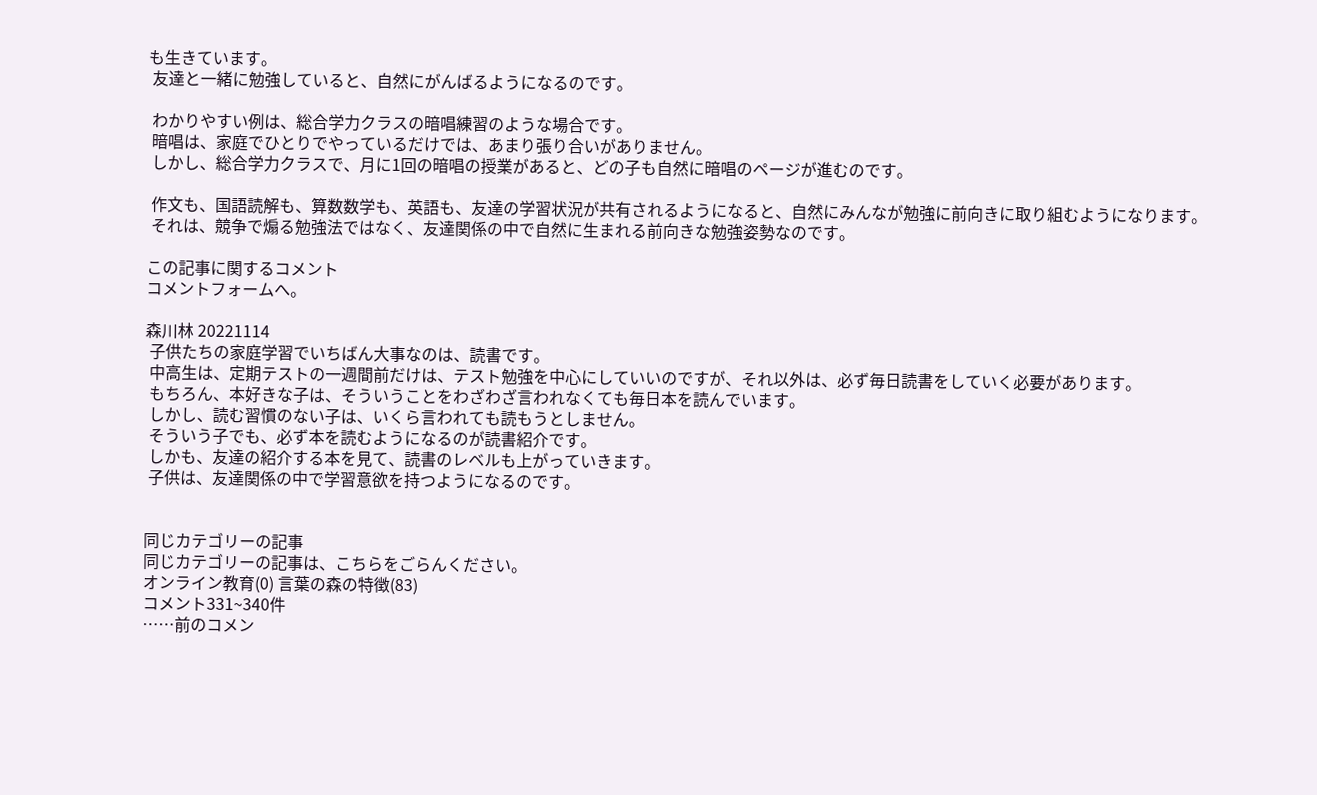も生きています。
 友達と一緒に勉強していると、自然にがんばるようになるのです。

 わかりやすい例は、総合学力クラスの暗唱練習のような場合です。
 暗唱は、家庭でひとりでやっているだけでは、あまり張り合いがありません。
 しかし、総合学力クラスで、月に1回の暗唱の授業があると、どの子も自然に暗唱のページが進むのです。

 作文も、国語読解も、算数数学も、英語も、友達の学習状況が共有されるようになると、自然にみんなが勉強に前向きに取り組むようになります。
 それは、競争で煽る勉強法ではなく、友達関係の中で自然に生まれる前向きな勉強姿勢なのです。

この記事に関するコメント
コメントフォームへ。

森川林 20221114
 子供たちの家庭学習でいちばん大事なのは、読書です。
 中高生は、定期テストの一週間前だけは、テスト勉強を中心にしていいのですが、それ以外は、必ず毎日読書をしていく必要があります。
 もちろん、本好きな子は、そういうことをわざわざ言われなくても毎日本を読んでいます。
 しかし、読む習慣のない子は、いくら言われても読もうとしません。
 そういう子でも、必ず本を読むようになるのが読書紹介です。
 しかも、友達の紹介する本を見て、読書のレベルも上がっていきます。
 子供は、友達関係の中で学習意欲を持つようになるのです。


同じカテゴリーの記事
同じカテゴリーの記事は、こちらをごらんください。
オンライン教育(0) 言葉の森の特徴(83)
コメント331~340件
……前のコメン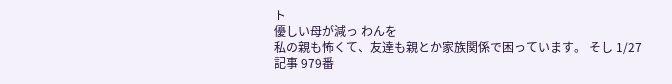ト
優しい母が減っ わんを
私の親も怖くて、友達も親とか家族関係で困っています。 そし 1/27
記事 979番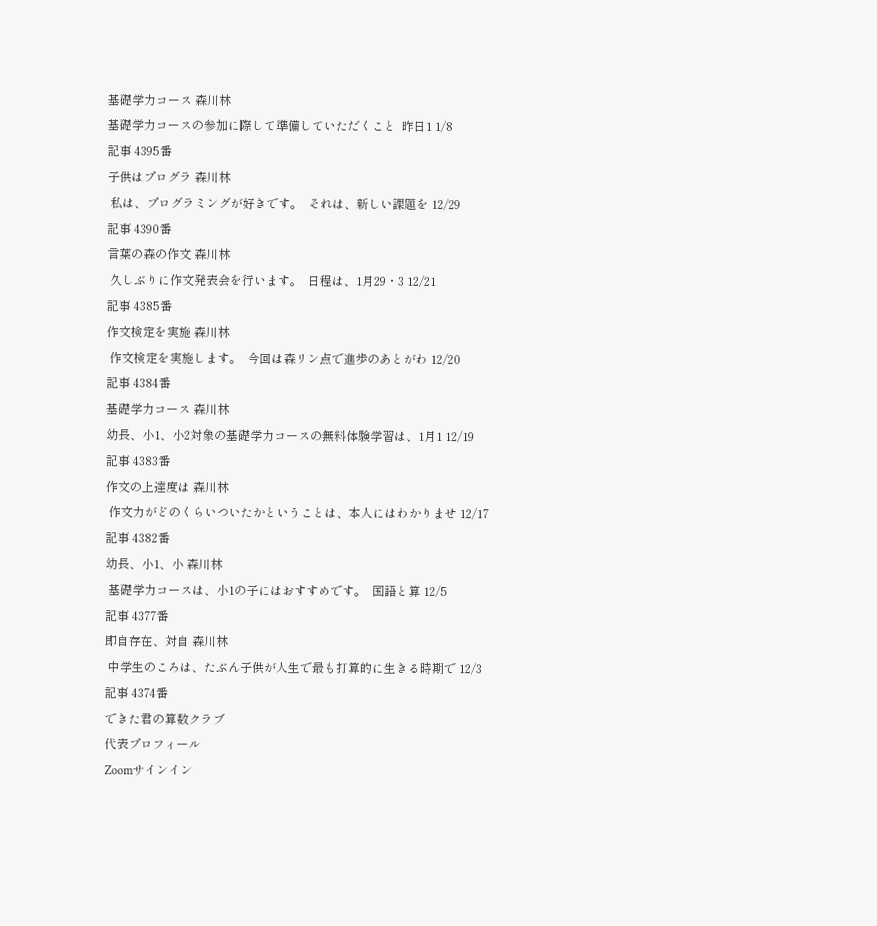基礎学力コース 森川林
基礎学力コースの参加に際して準備していただくこと  昨日1 1/8
記事 4395番
子供はプログラ 森川林
 私は、プログラミングが好きです。  それは、新しい課題を 12/29
記事 4390番
言葉の森の作文 森川林
 久しぶりに作文発表会を行います。  日程は、1月29・3 12/21
記事 4385番
作文検定を実施 森川林
 作文検定を実施します。  今回は森リン点で進歩のあとがわ 12/20
記事 4384番
基礎学力コース 森川林
幼長、小1、小2対象の基礎学力コースの無料体験学習は、1月1 12/19
記事 4383番
作文の上達度は 森川林
 作文力がどのくらいついたかということは、本人にはわかりませ 12/17
記事 4382番
幼長、小1、小 森川林
 基礎学力コースは、小1の子にはおすすめです。  国語と算 12/5
記事 4377番
即自存在、対自 森川林
 中学生のころは、たぶん子供が人生で最も打算的に生きる時期で 12/3
記事 4374番
できた君の算数クラブ
代表プロフィール
Zoomサインイン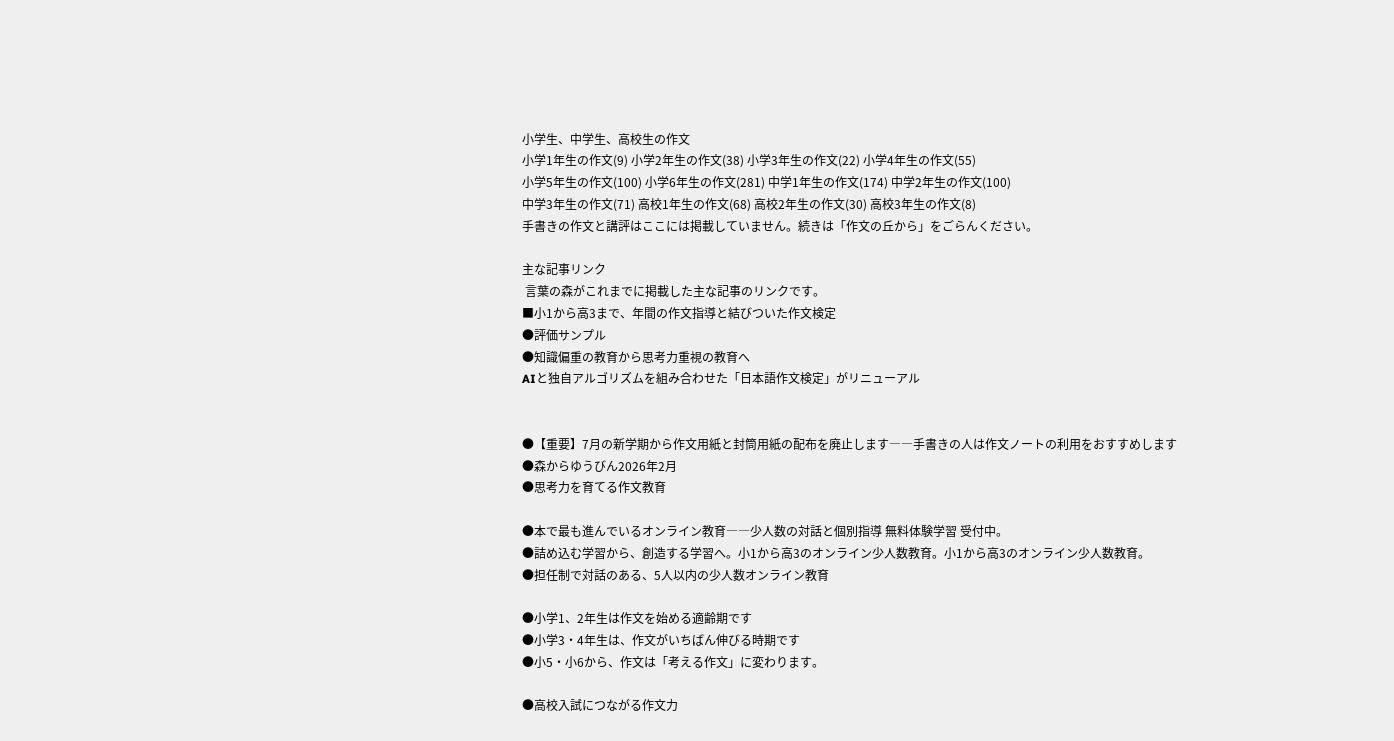小学生、中学生、高校生の作文
小学1年生の作文(9) 小学2年生の作文(38) 小学3年生の作文(22) 小学4年生の作文(55)
小学5年生の作文(100) 小学6年生の作文(281) 中学1年生の作文(174) 中学2年生の作文(100)
中学3年生の作文(71) 高校1年生の作文(68) 高校2年生の作文(30) 高校3年生の作文(8)
手書きの作文と講評はここには掲載していません。続きは「作文の丘から」をごらんください。

主な記事リンク
 言葉の森がこれまでに掲載した主な記事のリンクです。
■小1から高3まで、年間の作文指導と結びついた作文検定
●評価サンプル
●知識偏重の教育から思考力重視の教育へ
AIと独自アルゴリズムを組み合わせた「日本語作文検定」がリニューアル


●【重要】7月の新学期から作文用紙と封筒用紙の配布を廃止します――手書きの人は作文ノートの利用をおすすめします
●森からゆうびん2026年2月
●思考力を育てる作文教育

●本で最も進んでいるオンライン教育――少人数の対話と個別指導 無料体験学習 受付中。
●詰め込む学習から、創造する学習へ。小1から高3のオンライン少人数教育。小1から高3のオンライン少人数教育。
●担任制で対話のある、5人以内の少人数オンライン教育

●小学1、2年生は作文を始める適齢期です
●小学3・4年生は、作文がいちばん伸びる時期です
●小5・小6から、作文は「考える作文」に変わります。

●高校入試につながる作文力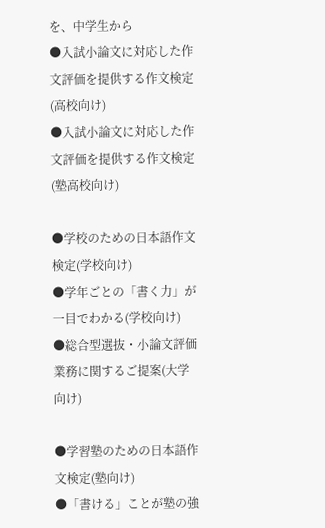を、中学生から
●入試小論文に対応した作文評価を提供する作文検定(高校向け)
●入試小論文に対応した作文評価を提供する作文検定(塾高校向け)

●学校のための日本語作文検定(学校向け)
●学年ごとの「書く力」が一目でわかる(学校向け)
●総合型選抜・小論文評価業務に関するご提案(大学向け)

●学習塾のための日本語作文検定(塾向け)
●「書ける」ことが塾の強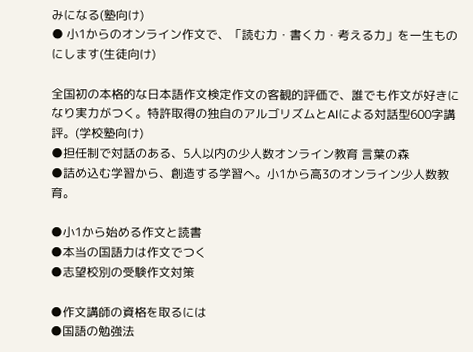みになる(塾向け)
● 小1からのオンライン作文で、「読む力・書く力・考える力」を一生ものにします(生徒向け)

全国初の本格的な日本語作文検定作文の客観的評価で、誰でも作文が好きになり実力がつく。特許取得の独自のアルゴリズムとAIによる対話型600字講評。(学校塾向け)
●担任制で対話のある、5人以内の少人数オンライン教育 言葉の森
●詰め込む学習から、創造する学習へ。小1から高3のオンライン少人数教育。

●小1から始める作文と読書
●本当の国語力は作文でつく
●志望校別の受験作文対策

●作文講師の資格を取るには
●国語の勉強法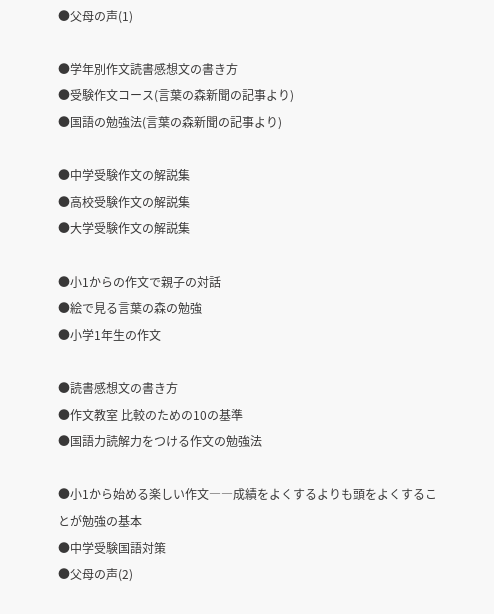●父母の声(1)

●学年別作文読書感想文の書き方
●受験作文コース(言葉の森新聞の記事より)
●国語の勉強法(言葉の森新聞の記事より)

●中学受験作文の解説集
●高校受験作文の解説集
●大学受験作文の解説集

●小1からの作文で親子の対話
●絵で見る言葉の森の勉強
●小学1年生の作文

●読書感想文の書き方
●作文教室 比較のための10の基準
●国語力読解力をつける作文の勉強法

●小1から始める楽しい作文――成績をよくするよりも頭をよくすることが勉強の基本
●中学受験国語対策
●父母の声(2)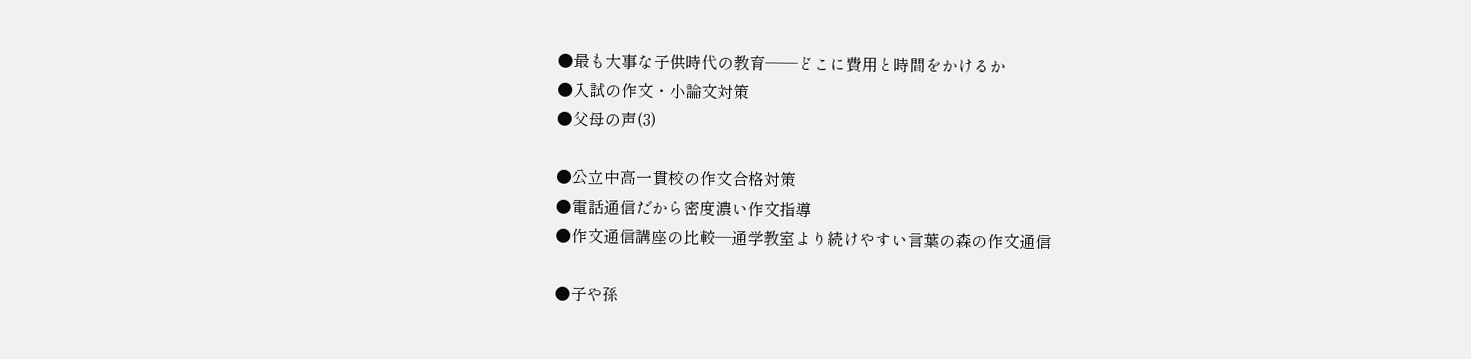●最も大事な子供時代の教育――どこに費用と時間をかけるか
●入試の作文・小論文対策
●父母の声(3)

●公立中高一貫校の作文合格対策
●電話通信だから密度濃い作文指導
●作文通信講座の比較―通学教室より続けやすい言葉の森の作文通信

●子や孫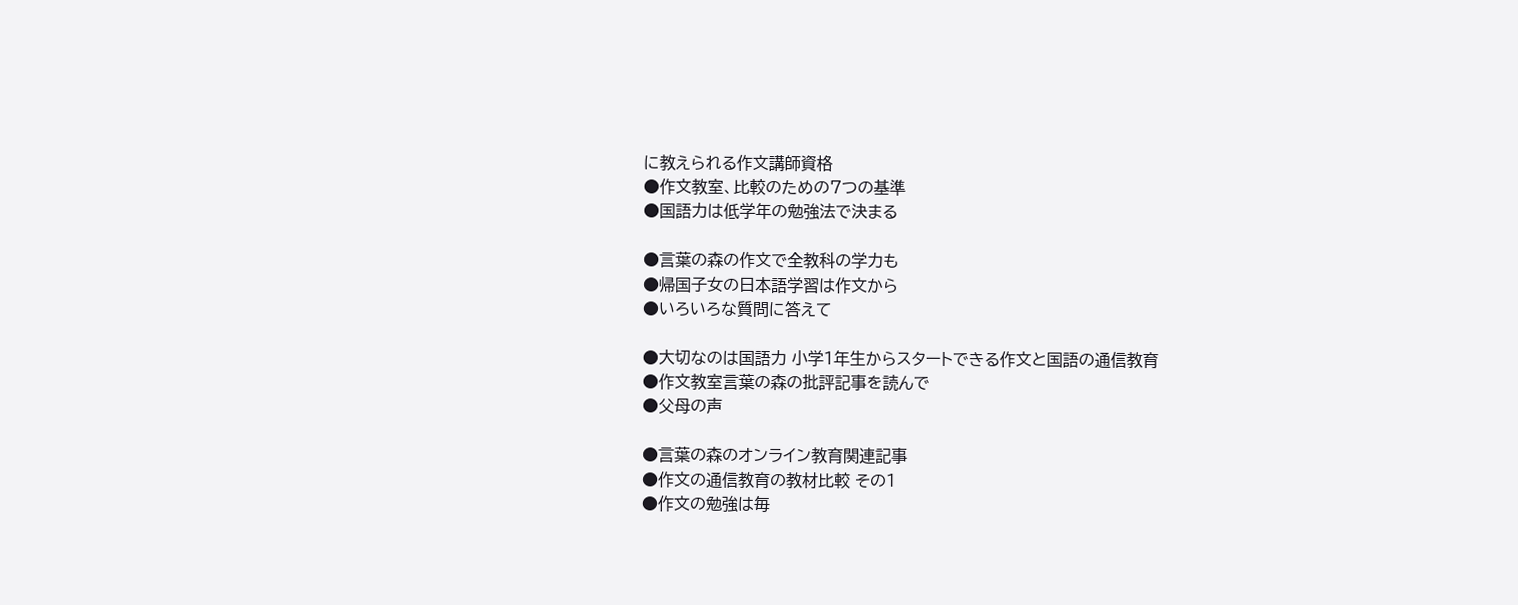に教えられる作文講師資格
●作文教室、比較のための7つの基準
●国語力は低学年の勉強法で決まる

●言葉の森の作文で全教科の学力も
●帰国子女の日本語学習は作文から
●いろいろな質問に答えて

●大切なのは国語力 小学1年生からスタートできる作文と国語の通信教育
●作文教室言葉の森の批評記事を読んで
●父母の声

●言葉の森のオンライン教育関連記事
●作文の通信教育の教材比較 その1
●作文の勉強は毎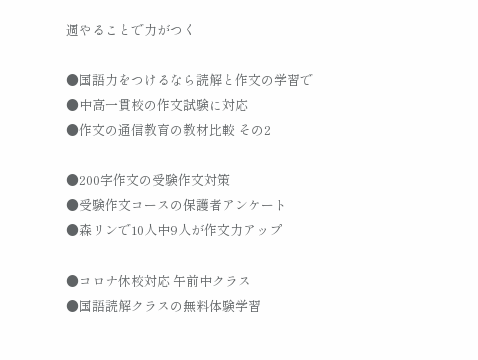週やることで力がつく

●国語力をつけるなら読解と作文の学習で
●中高一貫校の作文試験に対応
●作文の通信教育の教材比較 その2

●200字作文の受験作文対策
●受験作文コースの保護者アンケート
●森リンで10人中9人が作文力アップ

●コロナ休校対応 午前中クラス
●国語読解クラスの無料体験学習